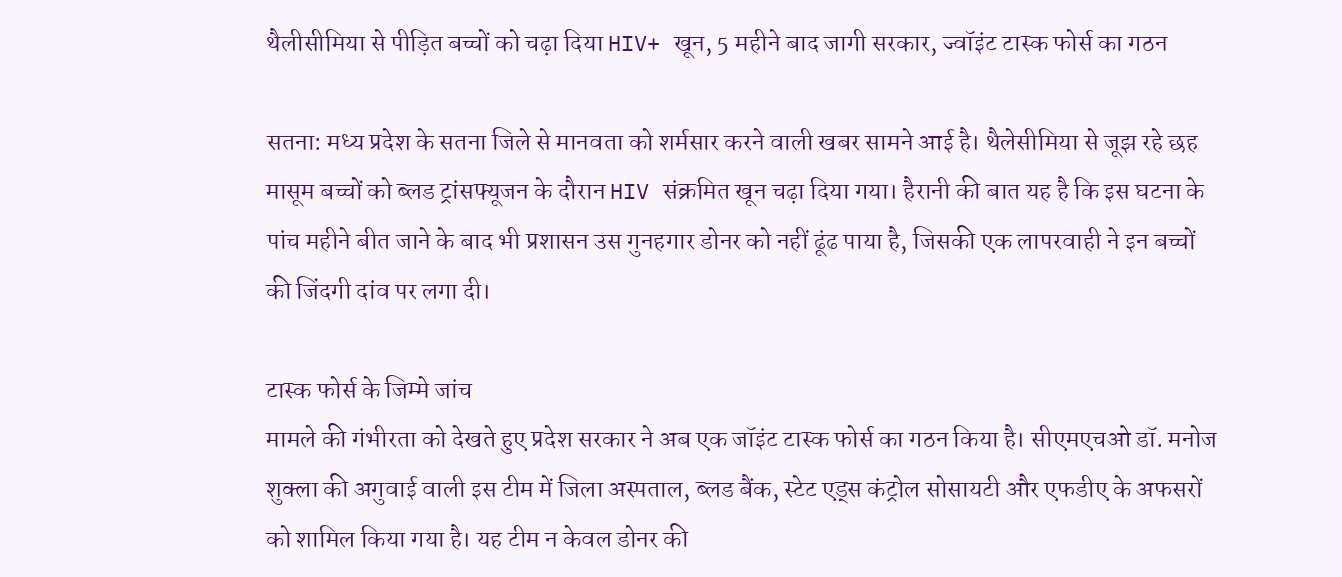थैलीसीमिया से पीड़ित बच्चों को चढ़ा दिया HIV+ खून, 5 महीने बाद जागी सरकार, ज्वॉइंट टास्क फोर्स का गठन

सतना: मध्य प्रदेश के सतना जिले से मानवता को शर्मसार करने वाली खबर सामने आई है। थैलेसीमिया से जूझ रहे छह मासूम बच्चों को ब्लड ट्रांसफ्यूजन के दौरान HIV संक्रमित खून चढ़ा दिया गया। हैरानी की बात यह है कि इस घटना के पांच महीने बीत जाने के बाद भी प्रशासन उस गुनहगार डोनर को नहीं ढूंढ पाया है, जिसकी एक लापरवाही ने इन बच्चों की जिंदगी दांव पर लगा दी।

टास्क फोर्स के जिम्मे जांच
मामले की गंभीरता को देखते हुए प्रदेश सरकार ने अब एक जॉइंट टास्क फोर्स का गठन किया है। सीएमएचओ डॉ. मनोज शुक्ला की अगुवाई वाली इस टीम में जिला अस्पताल, ब्लड बैंक, स्टेट एड्स कंट्रोल सोसायटी और एफडीए के अफसरों को शामिल किया गया है। यह टीम न केवल डोनर की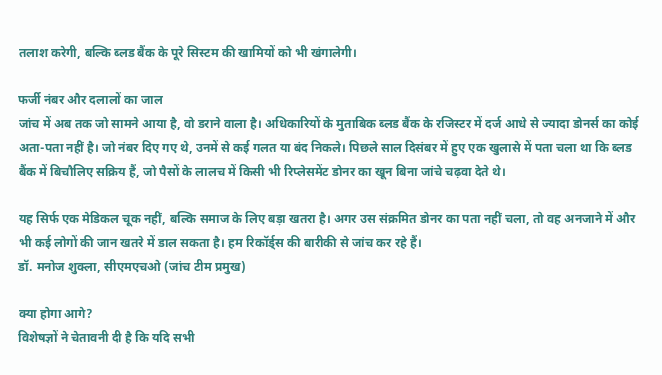तलाश करेगी, बल्कि ब्लड बैंक के पूरे सिस्टम की खामियों को भी खंगालेगी।

फर्जी नंबर और दलालों का जाल
जांच में अब तक जो सामने आया है, वो डराने वाला है। अधिकारियों के मुताबिक ब्लड बैंक के रजिस्टर में दर्ज आधे से ज्यादा डोनर्स का कोई अता-पता नहीं है। जो नंबर दिए गए थे, उनमें से कई गलत या बंद निकले। पिछले साल दिसंबर में हुए एक खुलासे में पता चला था कि ब्लड बैंक में बिचौलिए सक्रिय हैं, जो पैसों के लालच में किसी भी रिप्लेसमेंट डोनर का खून बिना जांचे चढ़वा देते थे।

यह सिर्फ एक मेडिकल चूक नहीं, बल्कि समाज के लिए बड़ा खतरा है। अगर उस संक्रमित डोनर का पता नहीं चला, तो वह अनजाने में और भी कई लोगों की जान खतरे में डाल सकता है। हम रिकॉर्ड्स की बारीकी से जांच कर रहे हैं।
डॉ. मनोज शुक्ला, सीएमएचओ (जांच टीम प्रमुख)

क्या होगा आगे?
विशेषज्ञों ने चेतावनी दी है कि यदि सभी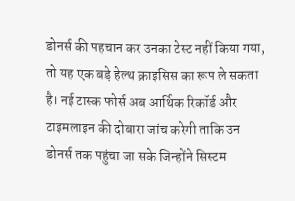डोनर्स की पहचान कर उनका टेस्ट नहीं किया गया, तो यह एक बड़े हेल्थ क्राइसिस का रूप ले सकता है। नई टास्क फोर्स अब आर्थिक रिकॉर्ड और टाइमलाइन की दोबारा जांच करेगी ताकि उन डोनर्स तक पहुंचा जा सके जिन्होंने सिस्टम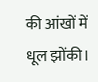की आंखों में धूल झोंकी।